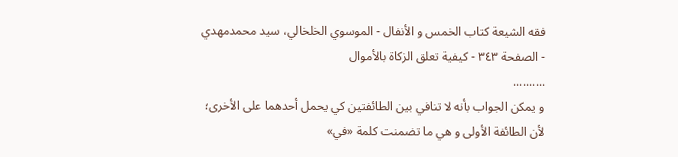فقه الشيعة كتاب الخمس و الأنفال - الموسوي الخلخالي، سيد محمدمهدي - الصفحة ٣٤٣ - كيفية تعلق الزكاة بالأموال
..........
و يمكن الجواب بأنه لا تنافي بين الطائفتين كي يحمل أحدهما على الأخرى؛ لأن الطائفة الأولى و هي ما تضمنت كلمة «في»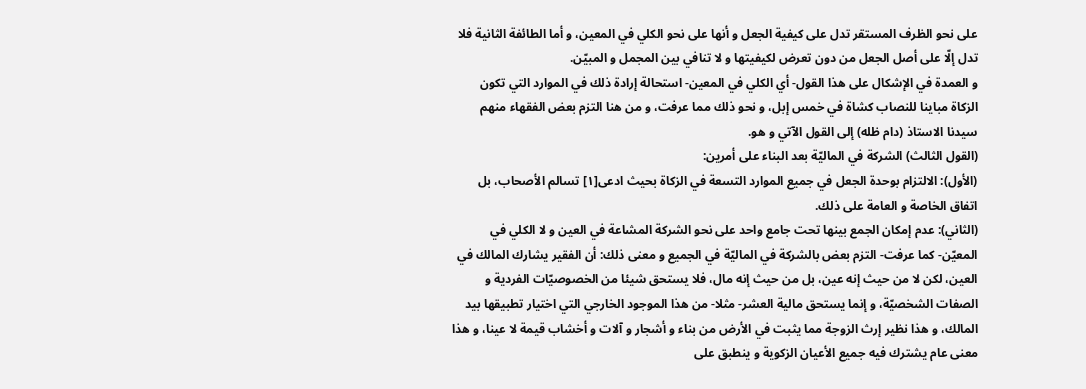على نحو الظرف المستقر تدل على كيفية الجعل و أنها على نحو الكلي في المعين، و أما الطائفة الثانية فلا تدل إلّا على أصل الجعل من دون تعرض لكيفيتها و لا تنافي بين المجمل و المبيّن.
و العمدة في الإشكال على هذا القول- أي الكلي في المعين- استحالة إرادة ذلك في الموارد التي تكون الزكاة مباينا للنصاب كشاة في خمس إبل، و نحو ذلك مما عرفت، و من هنا التزم بعض الفقهاء منهم سيدنا الاستاذ (دام ظله) إلى القول الآتي و هو.
(القول الثالث) الشركة في الماليّة بعد البناء على أمرين:
(الأول): الالتزام بوحدة الجعل في جميع الموارد التسعة في الزكاة بحيث ادعى[١] تسالم الأصحاب، بل اتفاق الخاصة و العامة على ذلك.
(الثاني): عدم إمكان الجمع بينها تحت جامع واحد على نحو الشركة المشاعة في العين و لا الكلي في المعيّن- كما عرفت- التزم بعض بالشركة في الماليّة في الجميع و معنى ذلك: أن الفقير يشارك المالك في العين، لكن لا من حيث إنه عين، بل من حيث إنه مال، فلا يستحق شيئا من الخصوصيّات الفردية و الصفات الشخصيّة، و إنما يستحق مالية العشر- مثلا- من هذا الموجود الخارجي التي اختيار تطبيقها بيد المالك، و هذا نظير إرث الزوجة مما يثبت في الأرض من بناء و أشجار و آلات و أخشاب قيمة لا عينا، و هذا معنى عام يشترك فيه جميع الأعيان الزكوية و ينطبق على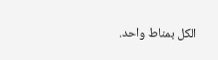الكل بمناط واحد.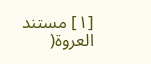[١] مستند العروة(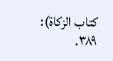كتاب الزكاة): ٣٨٩.